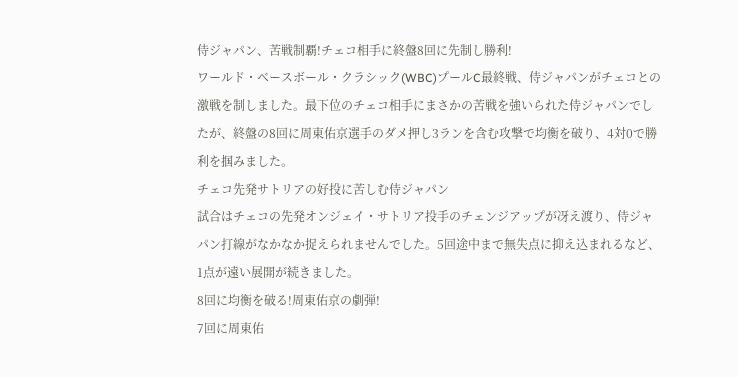侍ジャパン、苦戦制覇!チェコ相手に終盤8回に先制し勝利!
ワールド・ベースボール・クラシック(WBC)プールC最終戦、侍ジャパンがチェコとの激戦を制しました。最下位のチェコ相手にまさかの苦戦を強いられた侍ジャパンでしたが、終盤の8回に周東佑京選手のダメ押し3ランを含む攻撃で均衡を破り、4対0で勝利を掴みました。
チェコ先発サトリアの好投に苦しむ侍ジャパン
試合はチェコの先発オンジェイ・サトリア投手のチェンジアップが冴え渡り、侍ジャパン打線がなかなか捉えられませんでした。5回途中まで無失点に抑え込まれるなど、1点が遠い展開が続きました。
8回に均衡を破る!周東佑京の劇弾!
7回に周東佑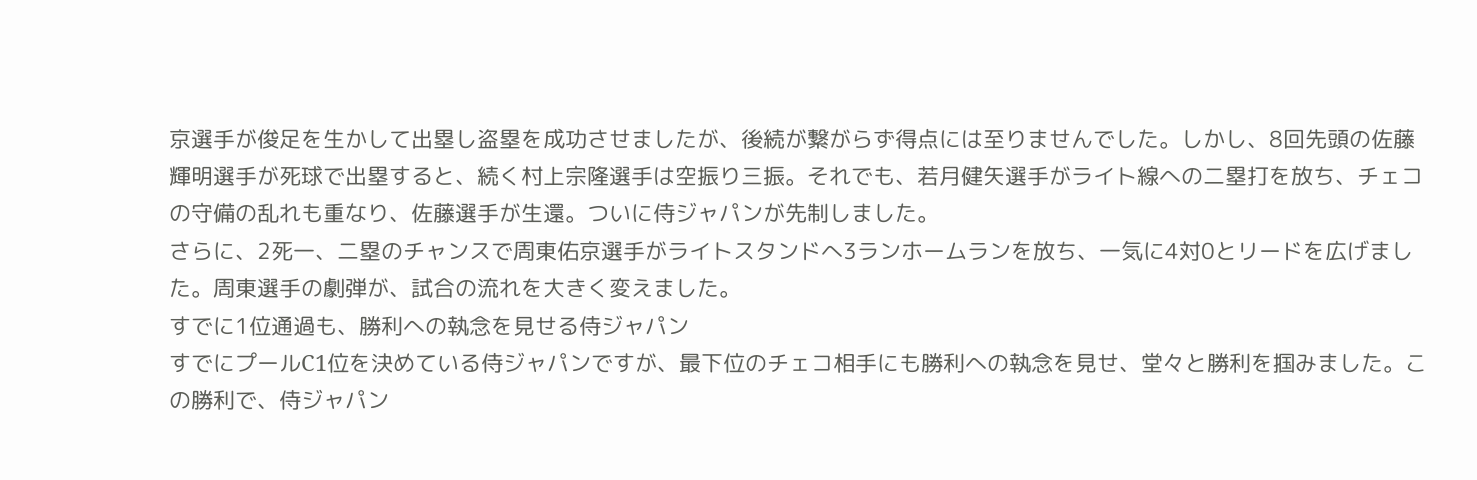京選手が俊足を生かして出塁し盗塁を成功させましたが、後続が繋がらず得点には至りませんでした。しかし、8回先頭の佐藤輝明選手が死球で出塁すると、続く村上宗隆選手は空振り三振。それでも、若月健矢選手がライト線への二塁打を放ち、チェコの守備の乱れも重なり、佐藤選手が生還。ついに侍ジャパンが先制しました。
さらに、2死一、二塁のチャンスで周東佑京選手がライトスタンドへ3ランホームランを放ち、一気に4対0とリードを広げました。周東選手の劇弾が、試合の流れを大きく変えました。
すでに1位通過も、勝利への執念を見せる侍ジャパン
すでにプールC1位を決めている侍ジャパンですが、最下位のチェコ相手にも勝利への執念を見せ、堂々と勝利を掴みました。この勝利で、侍ジャパン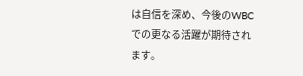は自信を深め、今後のWBCでの更なる活躍が期待されます。